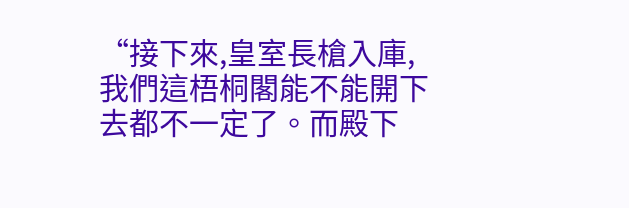“接下來,皇室長槍入庫,我們這梧桐閣能不能開下去都不一定了。而殿下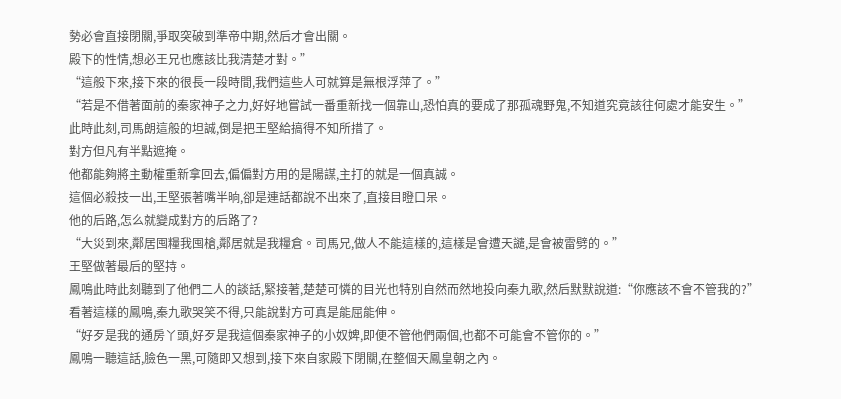勢必會直接閉關,爭取突破到準帝中期,然后才會出關。
殿下的性情,想必王兄也應該比我清楚才對。”
“這般下來,接下來的很長一段時間,我們這些人可就算是無根浮萍了。”
“若是不借著面前的秦家神子之力,好好地嘗試一番重新找一個靠山,恐怕真的要成了那孤魂野鬼,不知道究竟該往何處才能安生。”
此時此刻,司馬朗這般的坦誠,倒是把王堅給搞得不知所措了。
對方但凡有半點遮掩。
他都能夠將主動權重新拿回去,偏偏對方用的是陽謀,主打的就是一個真誠。
這個必殺技一出,王堅張著嘴半晌,卻是連話都說不出來了,直接目瞪口呆。
他的后路,怎么就變成對方的后路了?
“大災到來,鄰居囤糧我囤槍,鄰居就是我糧倉。司馬兄,做人不能這樣的,這樣是會遭天譴,是會被雷劈的。”
王堅做著最后的堅持。
鳳鳴此時此刻聽到了他們二人的談話,緊接著,楚楚可憐的目光也特別自然而然地投向秦九歌,然后默默說道:“你應該不會不管我的?”
看著這樣的鳳鳴,秦九歌哭笑不得,只能說對方可真是能屈能伸。
“好歹是我的通房丫頭,好歹是我這個秦家神子的小奴婢,即便不管他們兩個,也都不可能會不管你的。”
鳳鳴一聽這話,臉色一黑,可隨即又想到,接下來自家殿下閉關,在整個天鳳皇朝之內。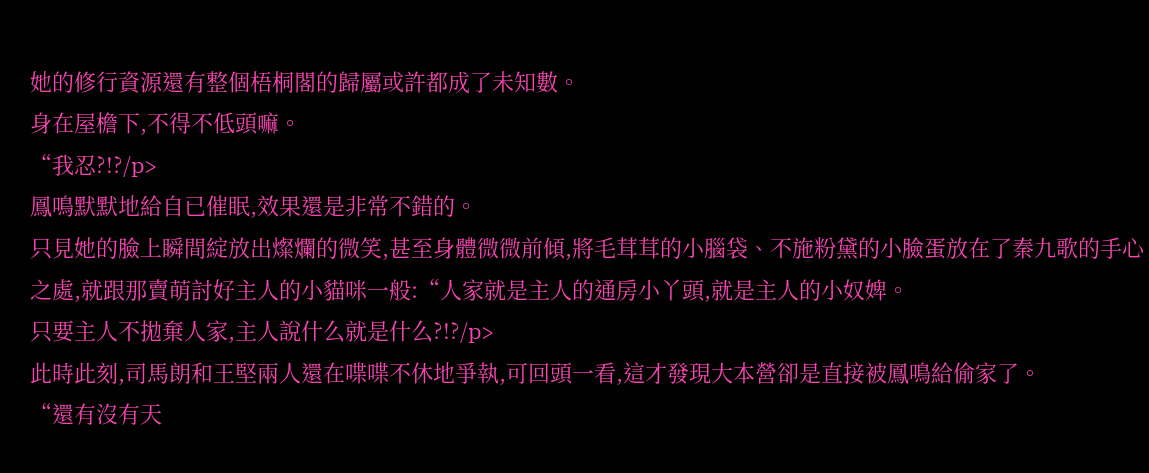她的修行資源還有整個梧桐閣的歸屬或許都成了未知數。
身在屋檐下,不得不低頭嘛。
“我忍?!?/p>
鳳鳴默默地給自已催眠,效果還是非常不錯的。
只見她的臉上瞬間綻放出燦爛的微笑,甚至身體微微前傾,將毛茸茸的小腦袋、不施粉黛的小臉蛋放在了秦九歌的手心之處,就跟那賣萌討好主人的小貓咪一般:“人家就是主人的通房小丫頭,就是主人的小奴婢。
只要主人不拋棄人家,主人說什么就是什么?!?/p>
此時此刻,司馬朗和王堅兩人還在喋喋不休地爭執,可回頭一看,這才發現大本營卻是直接被鳳鳴給偷家了。
“還有沒有天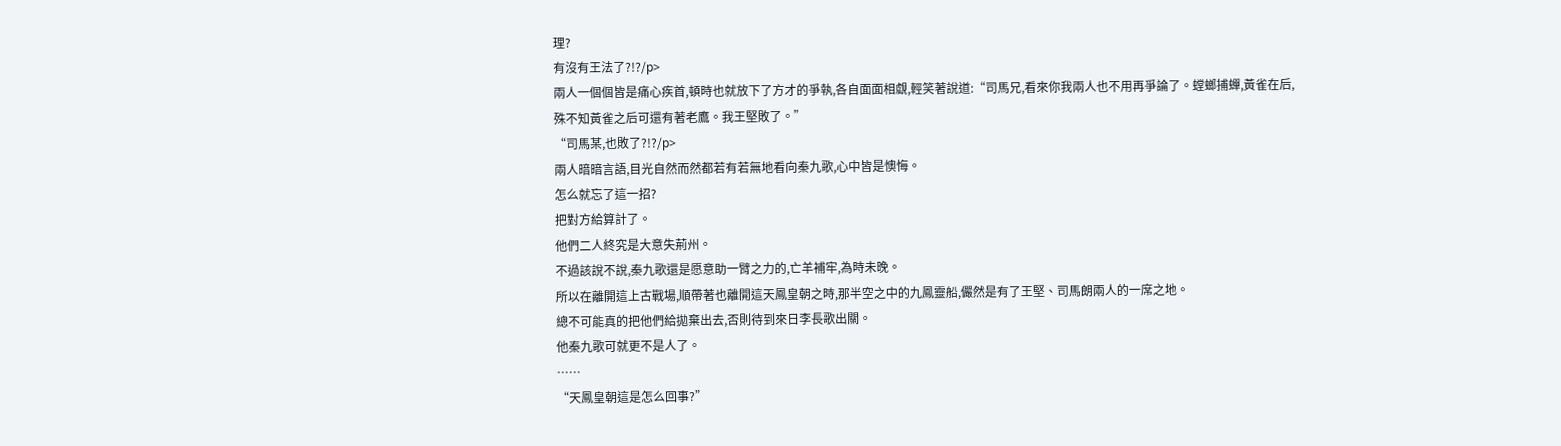理?
有沒有王法了?!?/p>
兩人一個個皆是痛心疾首,頓時也就放下了方才的爭執,各自面面相覷,輕笑著說道:“司馬兄,看來你我兩人也不用再爭論了。螳螂捕蟬,黃雀在后,殊不知黃雀之后可還有著老鷹。我王堅敗了。”
“司馬某,也敗了?!?/p>
兩人暗暗言語,目光自然而然都若有若無地看向秦九歌,心中皆是懊悔。
怎么就忘了這一招?
把對方給算計了。
他們二人終究是大意失荊州。
不過該說不說,秦九歌還是愿意助一臂之力的,亡羊補牢,為時未晚。
所以在離開這上古戰場,順帶著也離開這天鳳皇朝之時,那半空之中的九鳳靈船,儼然是有了王堅、司馬朗兩人的一席之地。
總不可能真的把他們給拋棄出去,否則待到來日李長歌出關。
他秦九歌可就更不是人了。
……
“天鳳皇朝這是怎么回事?”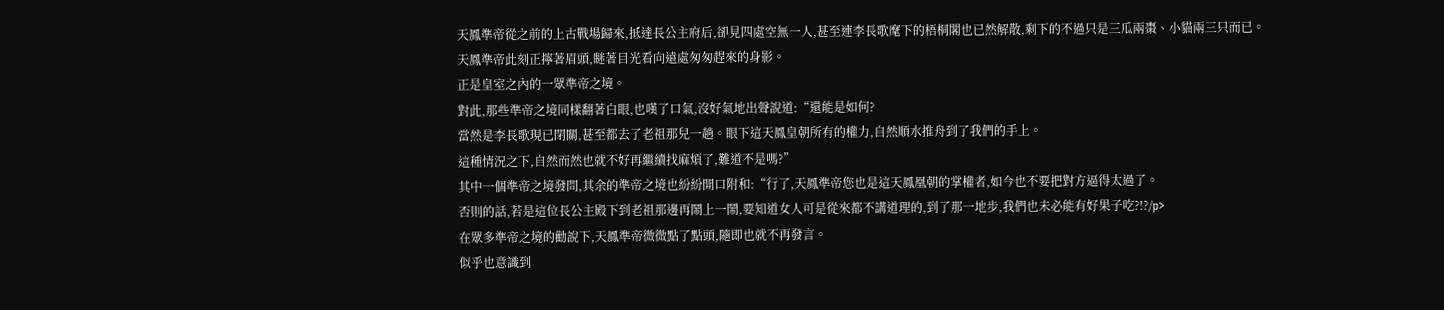天鳳準帝從之前的上古戰場歸來,抵達長公主府后,卻見四處空無一人,甚至連李長歌麾下的梧桐閣也已然解散,剩下的不過只是三瓜兩棗、小貓兩三只而已。
天鳳準帝此刻正擰著眉頭,瞇著目光看向遠處匆匆趕來的身影。
正是皇室之內的一眾準帝之境。
對此,那些準帝之境同樣翻著白眼,也嘆了口氣,沒好氣地出聲說道:“還能是如何?
當然是李長歌現已閉關,甚至都去了老祖那兒一趟。眼下這天鳳皇朝所有的權力,自然順水推舟到了我們的手上。
這種情況之下,自然而然也就不好再繼續找麻煩了,難道不是嗎?”
其中一個準帝之境發問,其余的準帝之境也紛紛開口附和:“行了,天鳳準帝您也是這天鳳凰朝的掌權者,如今也不要把對方逼得太過了。
否則的話,若是這位長公主殿下到老祖那邊再鬧上一鬧,要知道女人可是從來都不講道理的,到了那一地步,我們也未必能有好果子吃?!?/p>
在眾多準帝之境的勸說下,天鳳準帝微微點了點頭,隨即也就不再發言。
似乎也意識到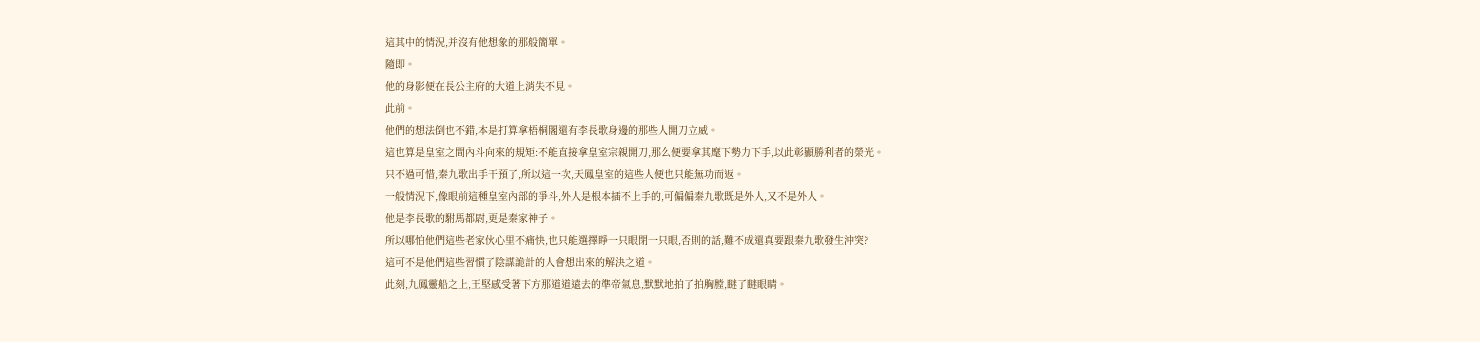這其中的情況,并沒有他想象的那般簡單。
隨即。
他的身影便在長公主府的大道上消失不見。
此前。
他們的想法倒也不錯,本是打算拿梧桐閣還有李長歌身邊的那些人開刀立威。
這也算是皇室之間內斗向來的規矩:不能直接拿皇室宗親開刀,那么便要拿其麾下勢力下手,以此彰顯勝利者的榮光。
只不過可惜,秦九歌出手干預了,所以這一次,天鳳皇室的這些人便也只能無功而返。
一般情況下,像眼前這種皇室內部的爭斗,外人是根本插不上手的,可偏偏秦九歌既是外人,又不是外人。
他是李長歌的駙馬都尉,更是秦家神子。
所以哪怕他們這些老家伙心里不痛快,也只能選擇睜一只眼閉一只眼,否則的話,難不成還真要跟秦九歌發生沖突?
這可不是他們這些習慣了陰謀詭計的人會想出來的解決之道。
此刻,九鳳靈船之上,王堅感受著下方那道道遠去的準帝氣息,默默地拍了拍胸膛,瞇了瞇眼睛。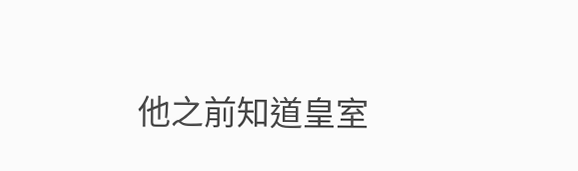他之前知道皇室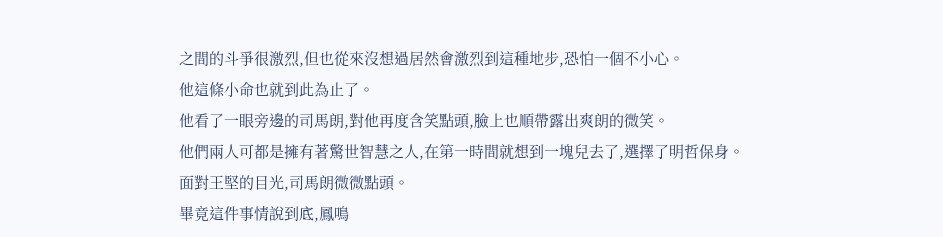之間的斗爭很激烈,但也從來沒想過居然會激烈到這種地步,恐怕一個不小心。
他這條小命也就到此為止了。
他看了一眼旁邊的司馬朗,對他再度含笑點頭,臉上也順帶露出爽朗的微笑。
他們兩人可都是擁有著驚世智慧之人,在第一時間就想到一塊兒去了,選擇了明哲保身。
面對王堅的目光,司馬朗微微點頭。
畢竟這件事情說到底,鳳鳴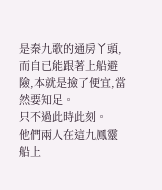是秦九歌的通房丫頭,而自已能跟著上船避險,本就是撿了便宜,當然要知足。
只不過此時此刻。
他們兩人在這九鳳靈船上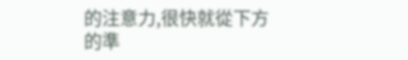的注意力,很快就從下方的準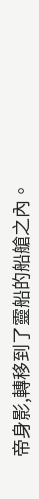帝身影,轉移到了靈船的船艙之內。